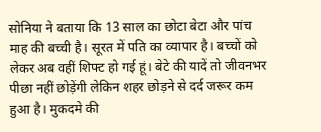सोनिया ने बताया कि 13 साल का छोटा बेटा और पांच माह की बच्ची है। सूरत में पति का व्यापार है। बच्चों को लेकर अब वहीं शिफ्ट हो गई हूं। बेटे की यादें तो जीवनभर पीछा नहीं छोड़ेंगी लेकिन शहर छोड़ने से दर्द जरूर कम हुआ है। मुकदमे की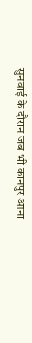सुनवाई के दौरान जब भी कानपुर आना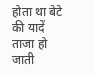होता था बेटे की यादें ताजा हो जाती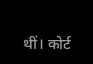थीं। कोर्ट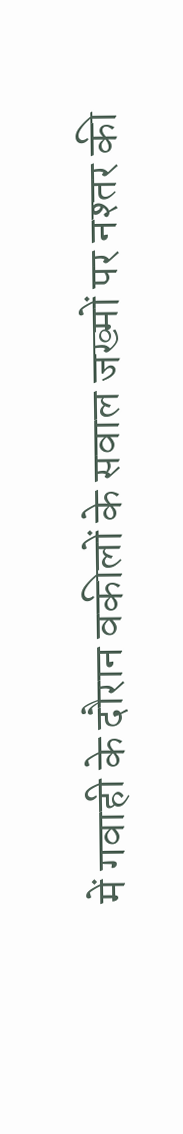में गवाही के दौरान वकीलों के सवाल जख्मों पर नश्तर की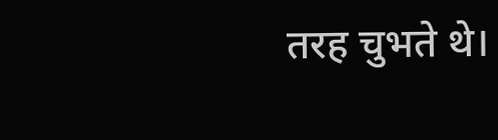तरह चुभते थे।